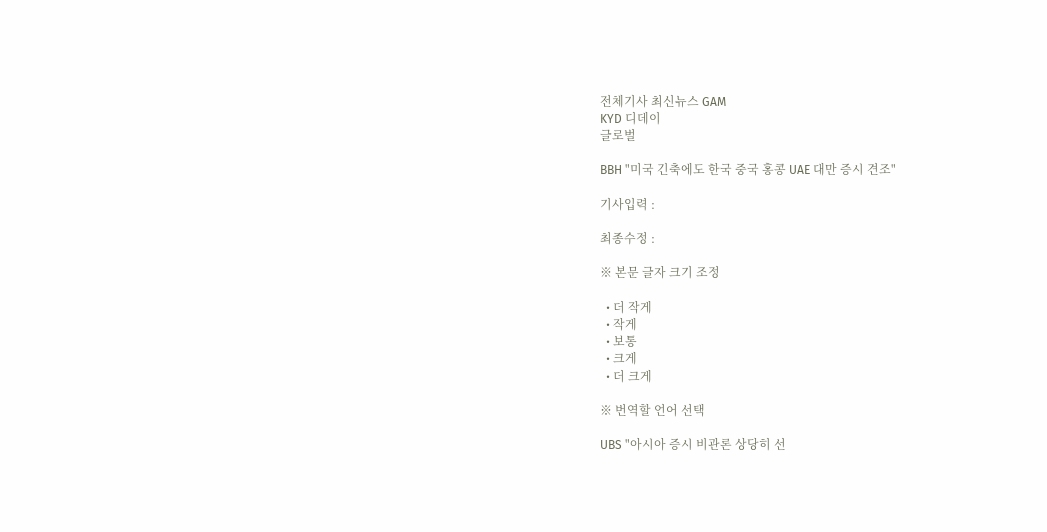전체기사 최신뉴스 GAM
KYD 디데이
글로벌

BBH "미국 긴축에도 한국 중국 홍콩 UAE 대만 증시 견조"

기사입력 :

최종수정 :

※ 본문 글자 크기 조정

  • 더 작게
  • 작게
  • 보통
  • 크게
  • 더 크게

※ 번역할 언어 선택

UBS "아시아 증시 비관론 상당히 선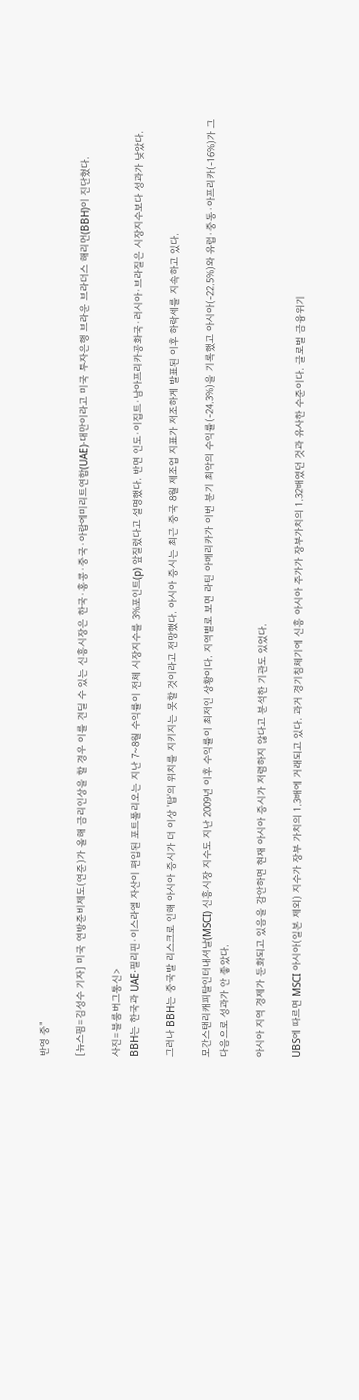반영 중"

[뉴스핌=김성수 기자] 미국 연방준비제도(연준)가 올해 금리인상을 할 경우 이를 견딜 수 있는 신흥시장은 한국·홍콩·중국·아랍에미리트연합(UAE)·대만이라고 미국 투자은행 브라운 브라더스 해리먼(BBH)이 진단혔다.

사진=블룸버그통신>
BBH는 한국과 UAE·필리핀·이스라엘 자산이 편입된 포트폴리오는 지난 7~8월 수익률이 전체 시장지수를 3%포인트(p) 앞질렀다고 설명했다. 반면 인도·이집트·남아프리카공화국·러시아·브라질은 시장지수보다 성과가 낮았다.

그러나 BBH는 중국발 리스크로 인해 아시아 증시가 더 이상 '탑'의 위치를 지키지는 못할 것이라고 전망했다. 아시아 증시는 최근 중국 8월 제조업 지표가 저조하게 발표된 이후 하락세를 지속하고 있다.

모간스탠리캐피탈인터내셔날(MSCI) 신흥시장 지수도 지난 2009년 이후 수익률이 최저인 상황이다. 지역별로 보면 라틴 아메리카가 이번 분기 최악의 수익률(-24.3%)을 기록했고 아시아(-22.5%)와 유럽·중동·아프리카(-16%)가 그 다음으로 성과가 안 좋았다.

아시아 지역 경제가 둔화되고 있음을 감안하면 현재 아시아 증시가 저렴하지 않다고 분석한 기관도 있었다.

UBS에 따르면 MSCI 아시아(일본 제외) 지수가 장부 가치의 1.3배에 거래되고 있다. 과거 경기침체기에 신흥 아시아 주가가 장부가치의 1.32배였던 것과 유사한 수준이다. 글로벌 금융위기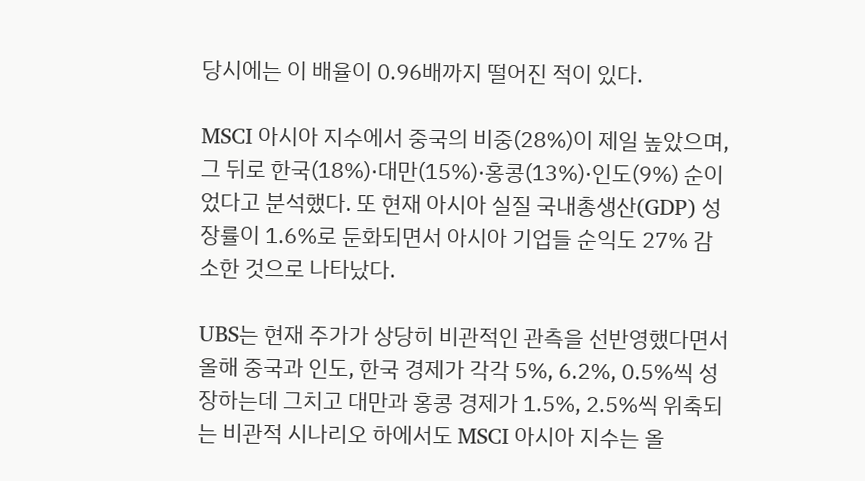당시에는 이 배율이 0.96배까지 떨어진 적이 있다.

MSCI 아시아 지수에서 중국의 비중(28%)이 제일 높았으며, 그 뒤로 한국(18%)·대만(15%)·홍콩(13%)·인도(9%) 순이었다고 분석했다. 또 현재 아시아 실질 국내총생산(GDP) 성장률이 1.6%로 둔화되면서 아시아 기업들 순익도 27% 감소한 것으로 나타났다.

UBS는 현재 주가가 상당히 비관적인 관측을 선반영했다면서 올해 중국과 인도, 한국 경제가 각각 5%, 6.2%, 0.5%씩 성장하는데 그치고 대만과 홍콩 경제가 1.5%, 2.5%씩 위축되는 비관적 시나리오 하에서도 MSCI 아시아 지수는 올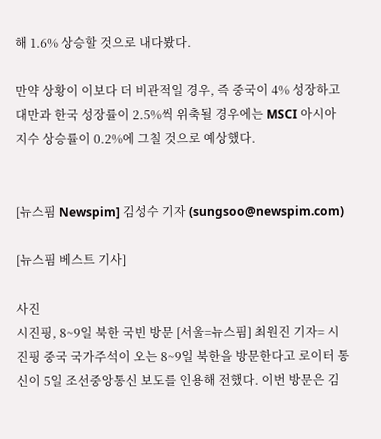해 1.6% 상승할 것으로 내다봤다.

만약 상황이 이보다 더 비관적일 경우, 즉 중국이 4% 성장하고 대만과 한국 성장률이 2.5%씩 위축될 경우에는 MSCI 아시아 지수 상승률이 0.2%에 그칠 것으로 예상했다.


[뉴스핌 Newspim] 김성수 기자 (sungsoo@newspim.com)

[뉴스핌 베스트 기사]

사진
시진핑, 8~9일 북한 국빈 방문 [서울=뉴스핌] 최원진 기자= 시진핑 중국 국가주석이 오는 8~9일 북한을 방문한다고 로이터 통신이 5일 조선중앙통신 보도를 인용해 전했다. 이번 방문은 김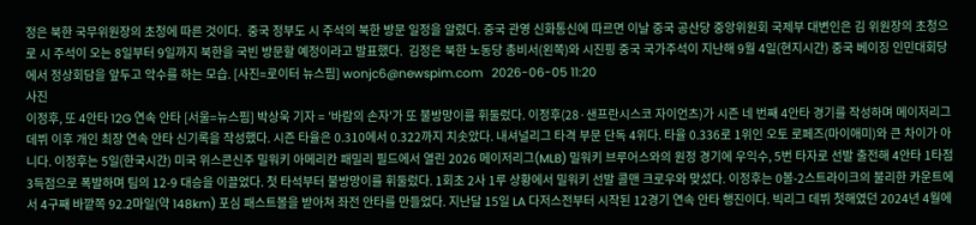정은 북한 국무위원장의 초청에 따른 것이다.  중국 정부도 시 주석의 북한 방문 일정을 알렸다. 중국 관영 신화통신에 따르면 이날 중국 공산당 중앙위원회 국제부 대변인은 김 위원장의 초청으로 시 주석이 오는 8일부터 9일까지 북한을 국빈 방문할 예정이라고 발표했다.  김정은 북한 노동당 총비서(왼쪽)와 시진핑 중국 국가주석이 지난해 9월 4일(현지시간) 중국 베이징 인민대회당에서 정상회담을 앞두고 악수를 하는 모습. [사진=로이터 뉴스핌] wonjc6@newspim.com   2026-06-05 11:20
사진
이정후, 또 4안타 12G 연속 안타 [서울=뉴스핌] 박상욱 기자 = '바람의 손자'가 또 불방망이를 휘둘렀다. 이정후(28·샌프란시스코 자이언츠)가 시즌 네 번째 4안타 경기를 작성하며 메이저리그 데뷔 이후 개인 최장 연속 안타 신기록을 작성했다. 시즌 타율은 0.310에서 0.322까지 치솟았다. 내셔널리그 타격 부문 단독 4위다. 타율 0.336로 1위인 오토 로페즈(마이애미)와 큰 차이가 아니다. 이정후는 5일(한국시간) 미국 위스콘신주 밀워키 아메리칸 패밀리 필드에서 열린 2026 메이저리그(MLB) 밀워키 브루어스와의 원정 경기에 우익수, 5번 타자로 선발 출전해 4안타 1타점 3득점으로 폭발하며 팀의 12-9 대승을 이끌었다. 첫 타석부터 불방망이를 휘둘렀다. 1회초 2사 1루 상황에서 밀워키 선발 콜맨 크로우와 맞섰다. 이정후는 0볼-2스트라이크의 불리한 카운트에서 4구째 바깥쪽 92.2마일(약 148km) 포심 패스트볼을 받아쳐 좌전 안타를 만들었다. 지난달 15일 LA 다저스전부터 시작된 12경기 연속 안타 행진이다. 빅리그 데뷔 첫해였던 2024년 4월에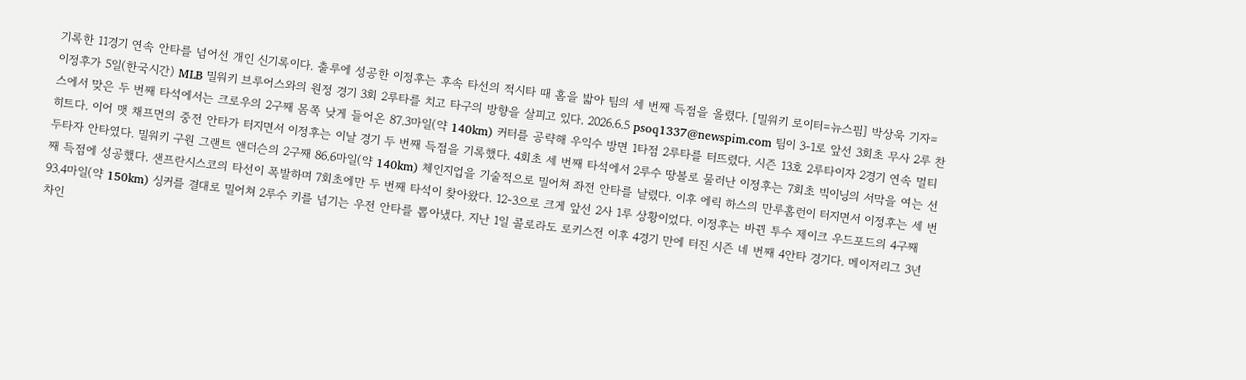기록한 11경기 연속 안타를 넘어선 개인 신기록이다. 출루에 성공한 이정후는 후속 타선의 적시타 때 홈을 밟아 팀의 세 번째 득점을 올렸다. [밀워키 로이터=뉴스핌] 박상욱 기자= 이정후가 5일(한국시간) MLB 밀워키 브루어스와의 원정 경기 3회 2루타를 치고 타구의 방향을 살피고 있다. 2026.6.5 psoq1337@newspim.com 팀이 3-1로 앞선 3회초 무사 2루 찬스에서 맞은 두 번째 타석에서는 크로우의 2구째 몸쪽 낮게 들어온 87.3마일(약 140km) 커터를 공략해 우익수 방면 1타점 2루타를 터뜨렸다. 시즌 13호 2루타이자 2경기 연속 멀티히트다. 이어 맷 채프먼의 중전 안타가 터지면서 이정후는 이날 경기 두 번째 득점을 기록했다. 4회초 세 번째 타석에서 2루수 땅볼로 물러난 이정후는 7회초 빅이닝의 서막을 여는 선두타자 안타였다. 밀워키 구원 그랜트 앤더슨의 2구째 86.6마일(약 140km) 체인지업을 기술적으로 밀어쳐 좌전 안타를 날렸다. 이후 에릭 하스의 만루홈런이 터지면서 이정후는 세 번째 득점에 성공했다. 샌프란시스코의 타선이 폭발하며 7회초에만 두 번째 타석이 찾아왔다. 12-3으로 크게 앞선 2사 1루 상황이었다. 이정후는 바뀐 투수 제이크 우드포드의 4구째 93.4마일(약 150km) 싱커를 결대로 밀어쳐 2루수 키를 넘기는 우전 안타를 뽑아냈다. 지난 1일 콜로라도 로키스전 이후 4경기 만에 터진 시즌 네 번째 4안타 경기다. 메이저리그 3년 차인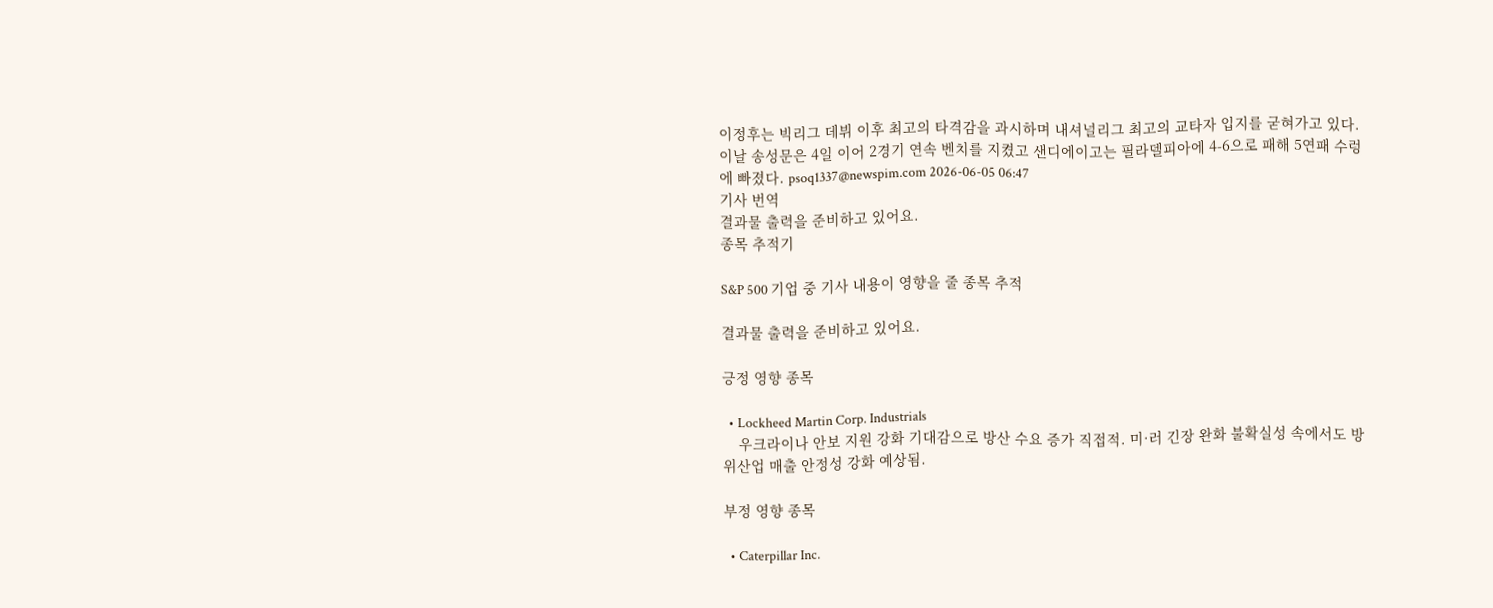이정후는 빅리그 데뷔 이후 최고의 타격감을 과시하며 내셔널리그 최고의 교타자 입지를 굳혀가고 있다. 이날 송성문은 4일 이어 2경기 연속 벤치를 지켰고 샌디에이고는 필라델피아에 4-6으로 패해 5연패 수렁에 빠졌다. psoq1337@newspim.com 2026-06-05 06:47
기사 번역
결과물 출력을 준비하고 있어요.
종목 추적기

S&P 500 기업 중 기사 내용이 영향을 줄 종목 추적

결과물 출력을 준비하고 있어요.

긍정 영향 종목

  • Lockheed Martin Corp. Industrials
    우크라이나 안보 지원 강화 기대감으로 방산 수요 증가 직접적. 미·러 긴장 완화 불확실성 속에서도 방위산업 매출 안정성 강화 예상됨.

부정 영향 종목

  • Caterpillar Inc.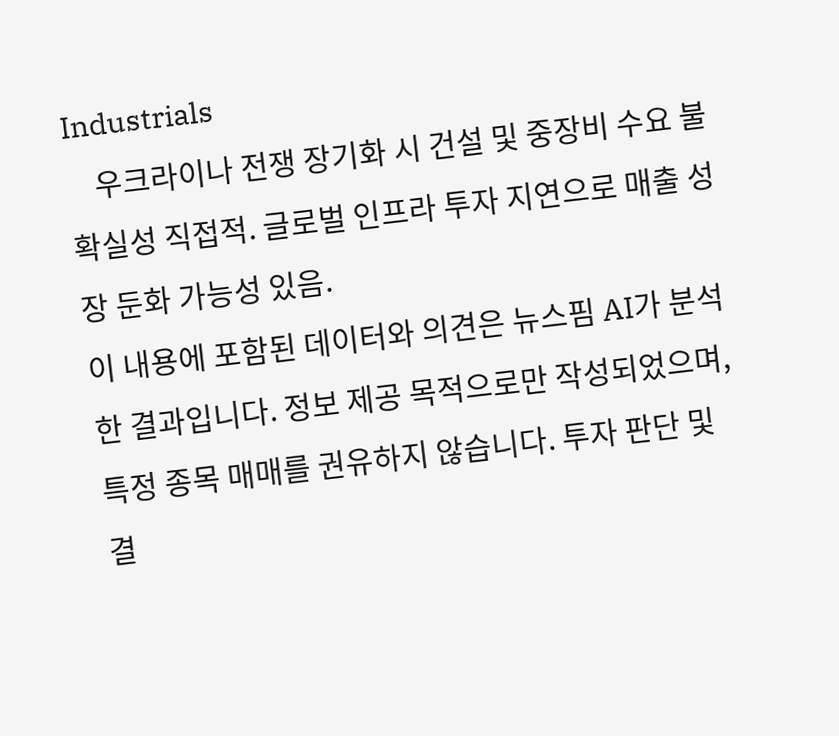Industrials
    우크라이나 전쟁 장기화 시 건설 및 중장비 수요 불확실성 직접적. 글로벌 인프라 투자 지연으로 매출 성장 둔화 가능성 있음.
이 내용에 포함된 데이터와 의견은 뉴스핌 AI가 분석한 결과입니다. 정보 제공 목적으로만 작성되었으며, 특정 종목 매매를 권유하지 않습니다. 투자 판단 및 결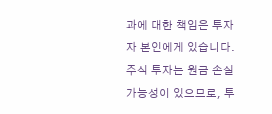과에 대한 책임은 투자자 본인에게 있습니다. 주식 투자는 원금 손실 가능성이 있으므로, 투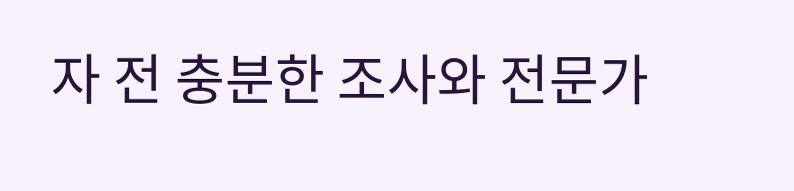자 전 충분한 조사와 전문가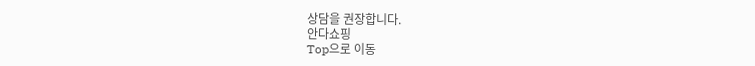상담을 권장합니다.
안다쇼핑
Top으로 이동